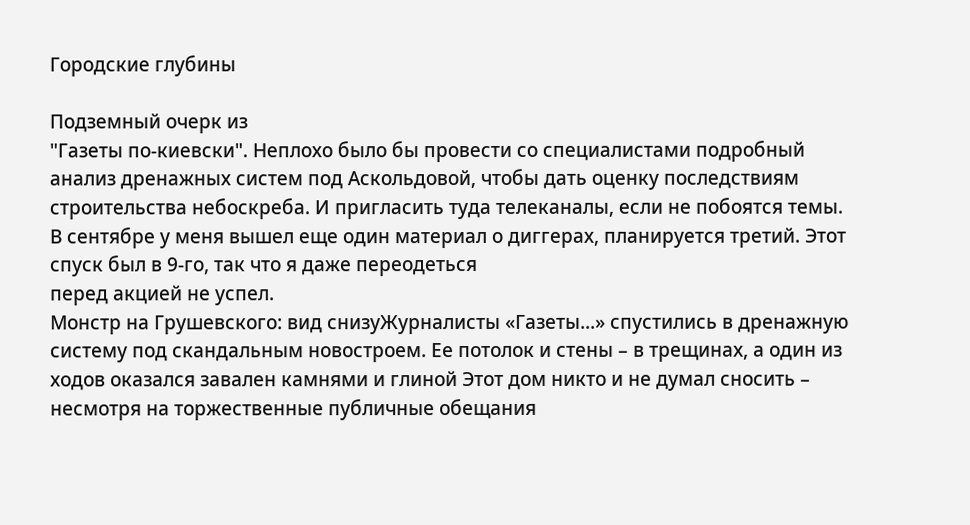Городские глубины

Подземный очерк из
"Газеты по-киевски". Неплохо было бы провести со специалистами подробный анализ дренажных систем под Аскольдовой, чтобы дать оценку последствиям строительства небоскреба. И пригласить туда телеканалы, если не побоятся темы.
В сентябре у меня вышел еще один материал о диггерах, планируется третий. Этот спуск был в 9-го, так что я даже переодеться
перед акцией не успел.
Монстр на Грушевского: вид снизуЖурналисты «Газеты...» спустились в дренажную систему под скандальным новостроем. Ее потолок и стены – в трещинах, а один из ходов оказался завален камнями и глиной Этот дом никто и не думал сносить – несмотря на торжественные публичные обещания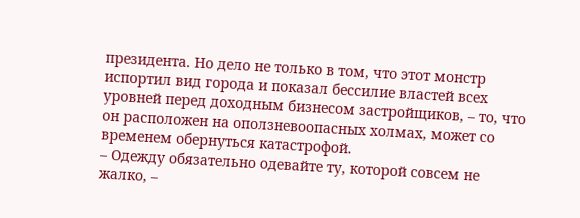президента. Но дело не только в том, что этот монстр испортил вид города и показал бессилие властей всех уровней перед доходным бизнесом застройщиков, – то, что он расположен на оползневоопасных холмах, может со временем обернуться катастрофой.
– Одежду обязательно одевайте ту, которой совсем не жалко, –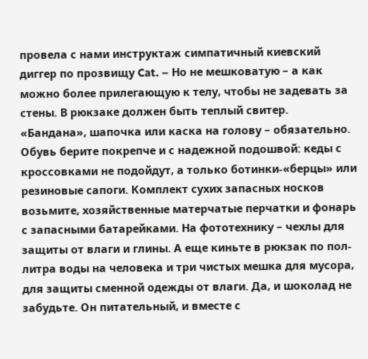провела с нами инструктаж симпатичный киевский диггер по прозвищу Cat. – Но не мешковатую – а как можно более прилегающую к телу, чтобы не задевать за стены. В рюкзаке должен быть теплый свитер. «Бандана», шапочка или каска на голову – обязательно.
Обувь берите покрепче и с надежной подошвой: кеды с кроссовками не подойдут, а только ботинки-«берцы» или резиновые сапоги. Комплект сухих запасных носков возьмите, хозяйственные матерчатые перчатки и фонарь с запасными батарейками. На фототехнику – чехлы для защиты от влаги и глины. А еще киньте в рюкзак по пол-литра воды на человека и три чистых мешка для мусора, для защиты сменной одежды от влаги. Да, и шоколад не забудьте. Он питательный, и вместе с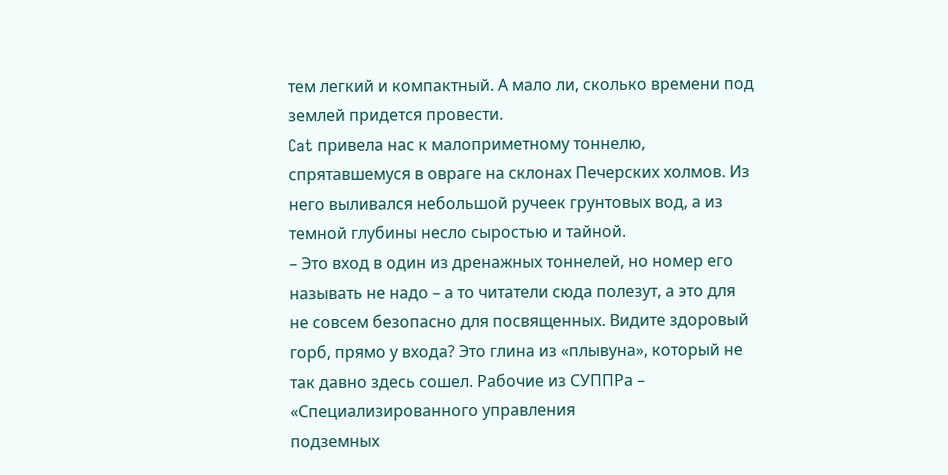тем легкий и компактный. А мало ли, сколько времени под землей придется провести.
Cat привела нас к малоприметному тоннелю, спрятавшемуся в овраге на склонах Печерских холмов. Из него выливался небольшой ручеек грунтовых вод, а из темной глубины несло сыростью и тайной.
– Это вход в один из дренажных тоннелей, но номер его называть не надо – а то читатели сюда полезут, а это для не совсем безопасно для посвященных. Видите здоровый горб, прямо у входа? Это глина из «плывуна», который не так давно здесь сошел. Рабочие из СУППРа – «Специализированного управления
подземных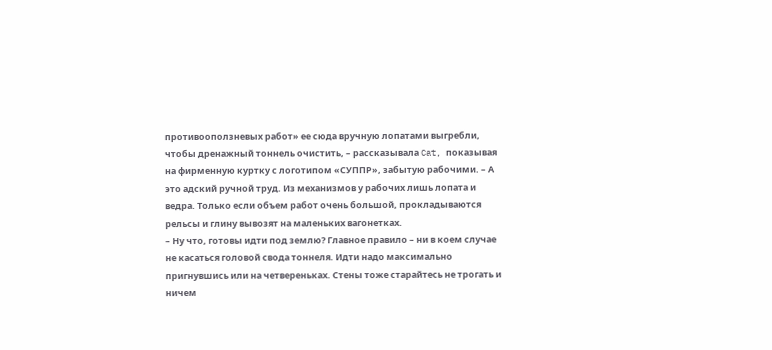противооползневых работ» ее сюда вручную лопатами выгребли, чтобы дренажный тоннель очистить, – рассказывала Cat, показывая на фирменную куртку с логотипом «СУППР», забытую рабочими. – А это адский ручной труд. Из механизмов у рабочих лишь лопата и ведра. Только если объем работ очень большой, прокладываются рельсы и глину вывозят на маленьких вагонетках.
– Ну что, готовы идти под землю? Главное правило – ни в коем случае не касаться головой свода тоннеля. Идти надо максимально пригнувшись или на четвереньках. Стены тоже старайтесь не трогать и ничем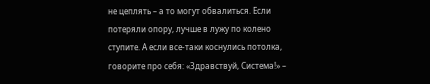не цеплять – а то могут обвалиться. Если потеряли опору, лучше в лужу по колено ступите. А если все-таки коснулись потолка, говорите про себя: «Здравствуй, Система!» –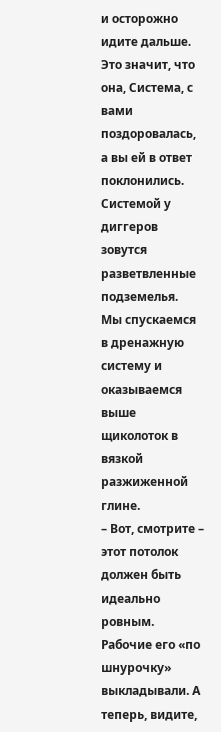и осторожно идите дальше. Это значит, что она, Система, с вами поздоровалась, а вы ей в ответ поклонились. Системой у диггеров зовутся разветвленные подземелья.
Мы спускаемся в дренажную систему и оказываемся выше щиколоток в вязкой разжиженной глине.
– Вот, смотрите – этот потолок должен быть идеально ровным. Рабочие его «по шнурочку» выкладывали. А теперь, видите,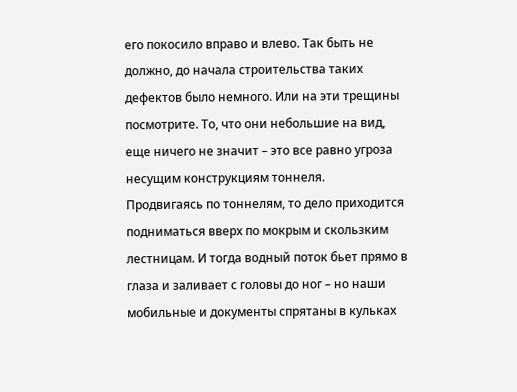его покосило вправо и влево. Так быть не должно, до начала строительства таких дефектов было немного. Или на эти трещины посмотрите. То, что они небольшие на вид, еще ничего не значит – это все равно угроза несущим конструкциям тоннеля.
Продвигаясь по тоннелям, то дело приходится подниматься вверх по мокрым и скользким лестницам. И тогда водный поток бьет прямо в глаза и заливает с головы до ног – но наши мобильные и документы спрятаны в кульках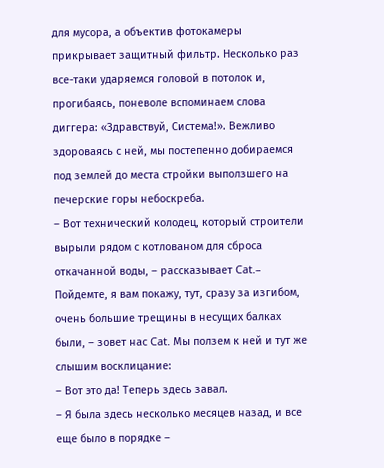для мусора, а объектив фотокамеры прикрывает защитный фильтр. Несколько раз все-таки ударяемся головой в потолок и, прогибаясь, поневоле вспоминаем слова диггера: «Здравствуй, Система!». Вежливо здороваясь с ней, мы постепенно добираемся под землей до места стройки выползшего на печерские горы небоскреба.
– Вот технический колодец, который строители вырыли рядом с котлованом для сброса откачанной воды, – рассказывает Cat.– Пойдемте, я вам покажу, тут, сразу за изгибом, очень большие трещины в несущих балках были, – зовет нас Cat. Мы ползем к ней и тут же слышим восклицание:
– Вот это да! Теперь здесь завал.
– Я была здесь несколько месяцев назад, и все еще было в порядке –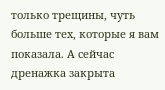только трещины, чуть больше тех, которые я вам показала. А сейчас дренажка закрыта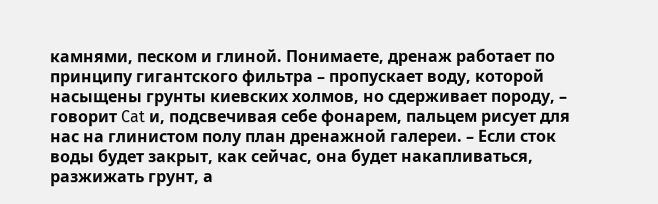камнями, песком и глиной. Понимаете, дренаж работает по принципу гигантского фильтра – пропускает воду, которой насыщены грунты киевских холмов, но сдерживает породу, – говорит Cat и, подсвечивая себе фонарем, пальцем рисует для нас на глинистом полу план дренажной галереи. – Если сток воды будет закрыт, как сейчас, она будет накапливаться, разжижать грунт, а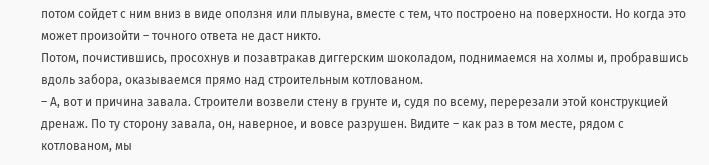потом сойдет с ним вниз в виде оползня или плывуна, вместе с тем, что построено на поверхности. Но когда это может произойти – точного ответа не даст никто.
Потом, почистившись, просохнув и позавтракав диггерским шоколадом, поднимаемся на холмы и, пробравшись вдоль забора, оказываемся прямо над строительным котлованом.
– А, вот и причина завала. Строители возвели стену в грунте и, судя по всему, перерезали этой конструкцией дренаж. По ту сторону завала, он, наверное, и вовсе разрушен. Видите – как раз в том месте, рядом с котлованом, мы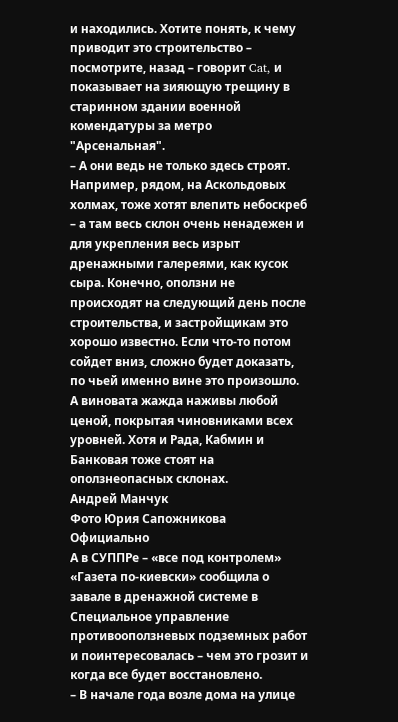и находились. Хотите понять, к чему приводит это строительство – посмотрите, назад – говорит Cat, и показывает на зияющую трещину в старинном здании военной комендатуры за метро "Арсенальная".
– А они ведь не только здесь строят. Например, рядом, на Аскольдовых холмах, тоже хотят влепить небоскреб – а там весь склон очень ненадежен и для укрепления весь изрыт дренажными галереями, как кусок сыра. Конечно, оползни не происходят на следующий день после строительства, и застройщикам это хорошо известно. Если что-то потом сойдет вниз, сложно будет доказать, по чьей именно вине это произошло. А виновата жажда наживы любой ценой, покрытая чиновниками всех уровней. Хотя и Рада, Кабмин и Банковая тоже стоят на оползнеопасных склонах.
Андрей Манчук
Фото Юрия Сапожникова
Официально
А в СУППРе – «все под контролем»
«Газета по-киевски» сообщила о завале в дренажной системе в Специальное управление противооползневых подземных работ и поинтересовалась – чем это грозит и когда все будет восстановлено.
– В начале года возле дома на улице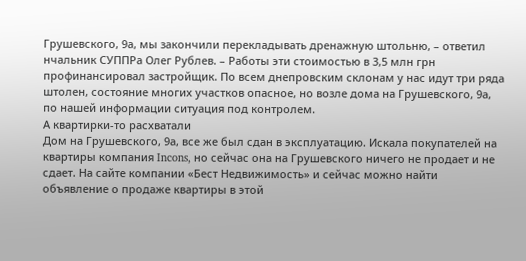Грушевского, 9а, мы закончили перекладывать дренажную штольню, – ответил нчальник СУППРа Олег Рублев. – Работы эти стоимостью в 3,5 млн грн профинансировал застройщик. По всем днепровским склонам у нас идут три ряда штолен, состояние многих участков опасное, но возле дома на Грушевского, 9а, по нашей информации ситуация под контролем.
А квартирки-то расхватали
Дом на Грушевского, 9а, все же был сдан в эксплуатацию. Искала покупателей на квартиры компания Incons, но сейчас она на Грушевского ничего не продает и не сдает. На сайте компании «Бест Недвижимость» и сейчас можно найти объявление о продаже квартиры в этой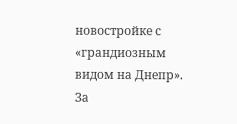новостройке с «грандиозным видом на Днепр». За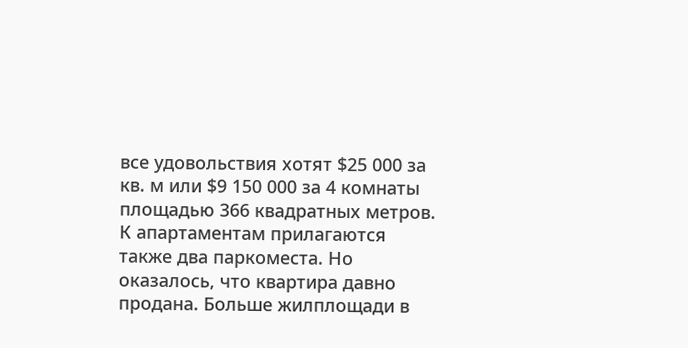все удовольствия хотят $25 000 за кв. м или $9 150 000 за 4 комнаты площадью 366 квадратных метров. К апартаментам прилагаются также два паркоместа. Но оказалось, что квартира давно продана. Больше жилплощади в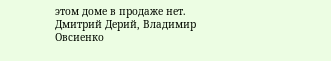этом доме в продаже нет.
Дмитрий Дерий, Владимир Овсиенко